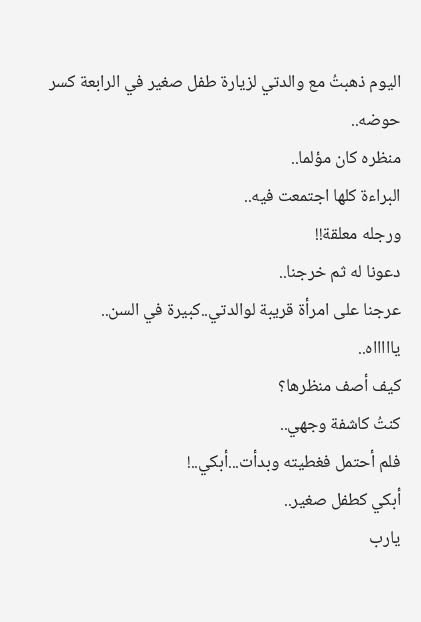اليوم ذهبتُ مع والدتي لزيارة طفل صغير في الرابعة كسر حوضه..
منظره كان مؤلما..
البراءة كلها اجتمعت فيه..
ورجله معلقة!!
دعونا له ثم خرجنا..
عرجنا على امرأة قريبة لوالدتي..كبيرة في السن..
ياااااه..
كيف أصف منظرها؟
كنتُ كاشفة وجهي..
فلم أحتمل فغطيته وبدأت...أبكي..!
أبكي كطفل صغير..
يارب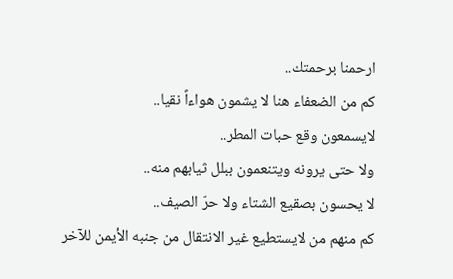ارحمنا برحمتك..
كم من الضعفاء هنا لا يشمون هواءاً نقيا..
لايسمعون وقع حبات المطر..
ولا حتى يرونه ويتنعمون ببلل ثيابهم منه..
لا يحسون بصقيع الشتاء ولا حرّ الصيف..
كم منهم من لايستطيع غير الانتقال من جنبه الأيمن للآخر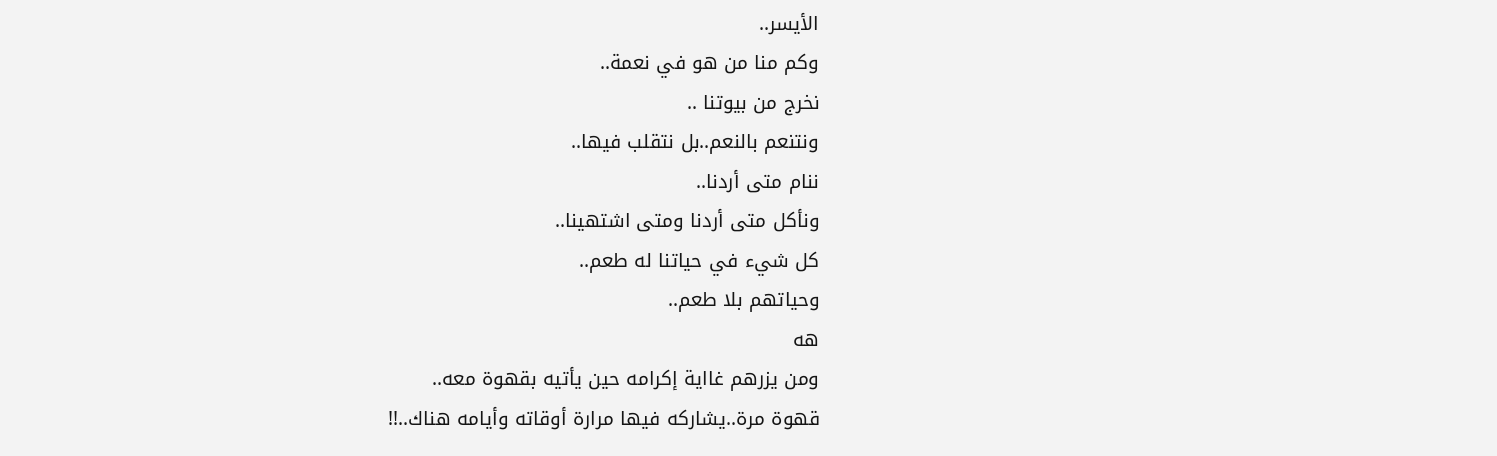الأيسر..
وكم منا من هو في نعمة..
نخرج من بيوتنا ..
ونتنعم بالنعم..بل نتقلب فيها..
ننام متى أردنا..
ونأكل متى أردنا ومتى اشتهينا..
كل شيء في حياتنا له طعم..
وحياتهم بلا طعم..
هه
ومن يزرهم غااية إكرامه حين يأتيه بقهوة معه..
قهوة مرة..يشاركه فيها مرارة أوقاته وأيامه هناك..!!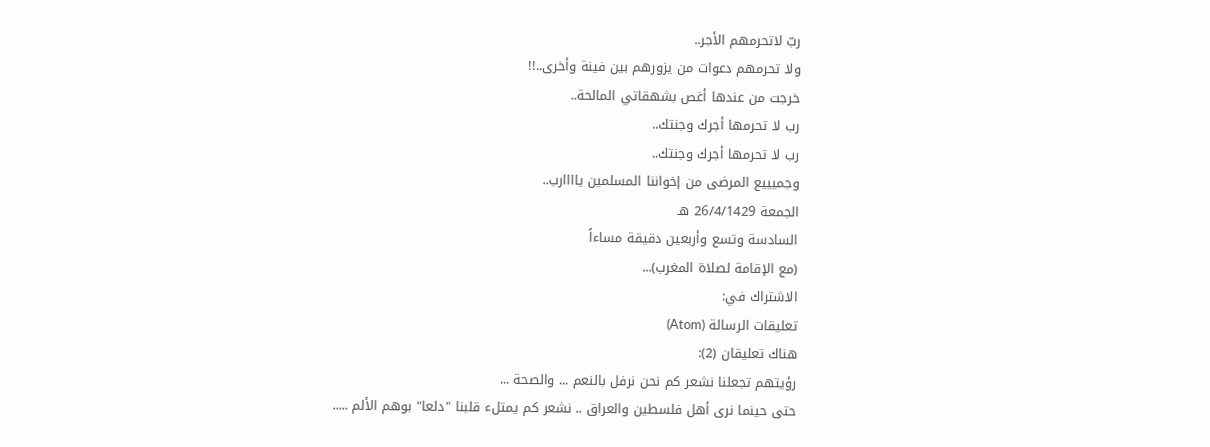ربّ لاتحرمهم الأجر..
ولا تحرمهم دعوات من يزورهم بين فينة وأخرى..!!
خرجت من عندها أغص بشهقاتي المالحة..
رب لا تحرمها أجرك وجنتك..
رب لا تحرمها أجرك وجنتك..
وجميييع المرضى من إخواننا المسلمين ياااارب..
الجمعة 26/4/1429 هـ
السادسة وتسع وأربعين دقيقة مساءاً
(مع الإقامة لصلاة المغرب)...
الاشتراك في:
تعليقات الرسالة (Atom)
هناك تعليقان (2):
رؤيتهم تجعلنا نشعر كم نحن نرفل بالنعم ... والصحة ...
حتى حينما نرى أهل فلسطين والعراق .. نشعر كم يمتلء قلبنا "دلعا" بوهم الألم .....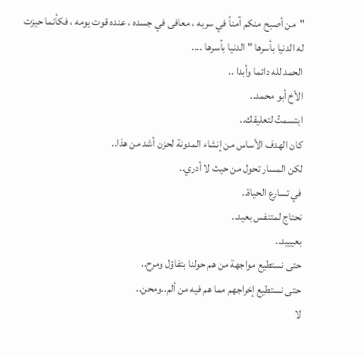"من أصبح منكم آمناً في سربه ، معافى في جسده ، عنده قوت يومه ، فكأنما حيزت له الدنيا بأسرها " الدنيا بأسرها ....
الحمد لله دائما وأبدا ..
الأخ أبو محمد..
ابتسمتُ لتعليقك..
كان الهدف الأساس من إنشاء المدونة لحزن أشد من هذا..
لكن المسار تحول من حيث لا أدري..
في تسارع الحياة..
نحتاج لمتنفس بعيد..
بعيييد..
حتى نستطيع مواجهة من هم حولنا بتفاؤل ومرح..
حتى نستطيع إخراجهم مما هم فيه من ألم..ومحن..
لا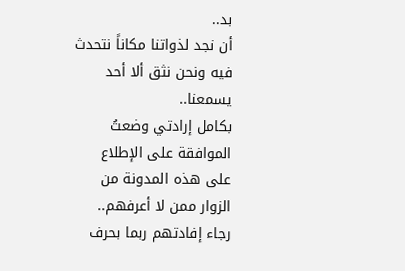بد..
أن نجد لذواتنا مكاناً نتحدث فيه ونحن نثق ألا أحد يسمعنا..
بكامل إرادتي وضعتُ الموافقة على الإطلاع على هذه المدونة من الزوار ممن لا أعرفهم..
رجاء إفادتهم ربما بحرف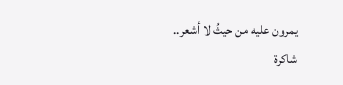يمرون عليه من حيثُ لا أشعر..
شاكرة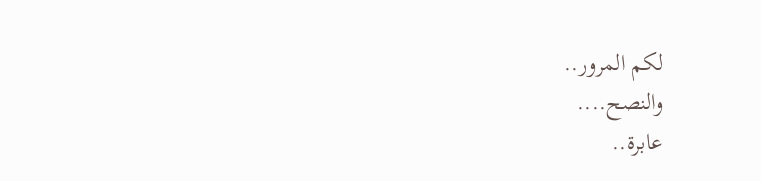لكم المرور..
والنصح....
عابرة..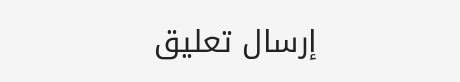إرسال تعليق